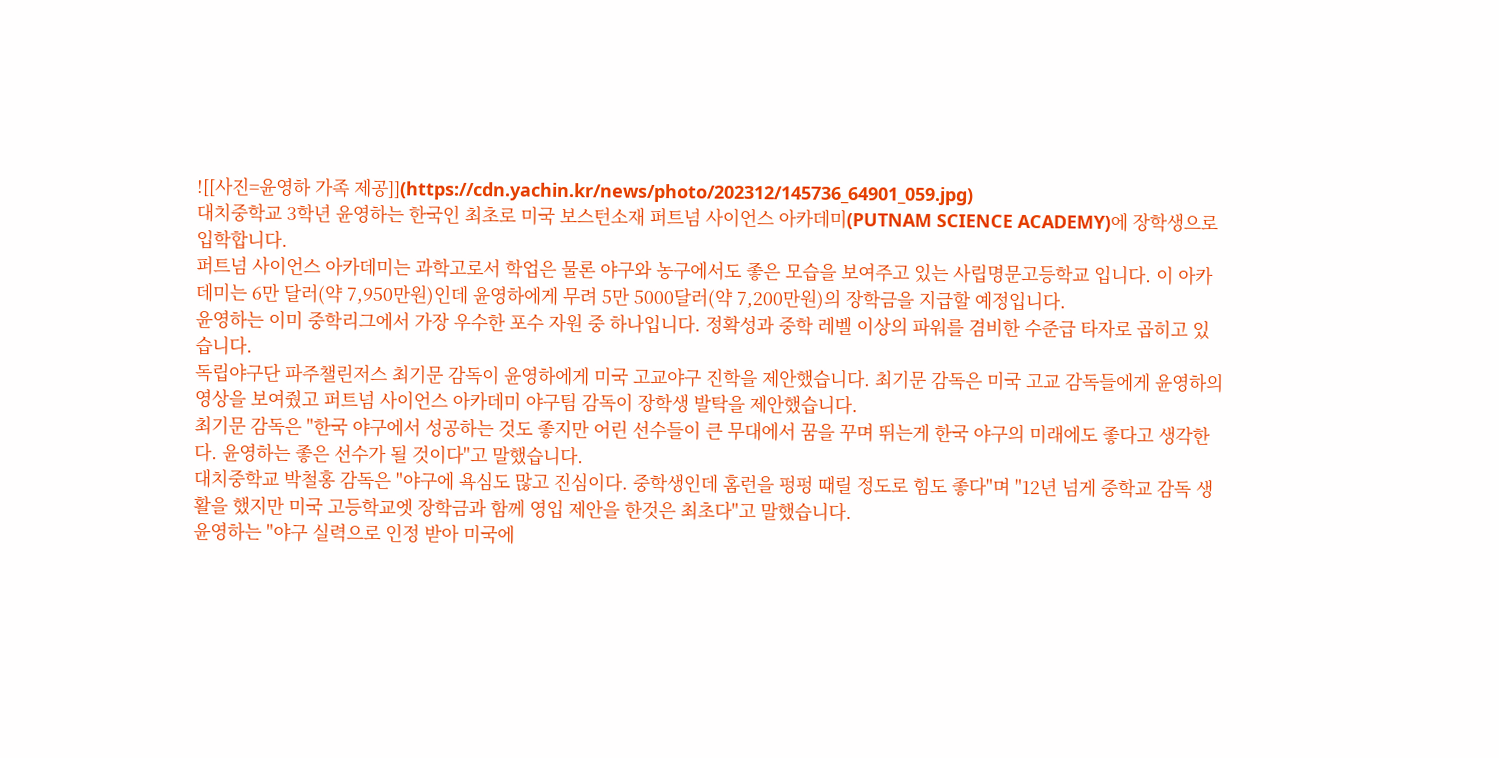![[사진=윤영하 가족 제공]](https://cdn.yachin.kr/news/photo/202312/145736_64901_059.jpg)
대치중학교 3학년 윤영하는 한국인 최초로 미국 보스턴소재 퍼트넘 사이언스 아카데미(PUTNAM SCIENCE ACADEMY)에 장학생으로 입학합니다.
퍼트넘 사이언스 아카데미는 과학고로서 학업은 물론 야구와 농구에서도 좋은 모습을 보여주고 있는 사립명문고등학교 입니다. 이 아카데미는 6만 달러(약 7,950만원)인데 윤영하에게 무려 5만 5000달러(약 7,200만원)의 장학금을 지급할 예정입니다.
윤영하는 이미 중학리그에서 가장 우수한 포수 자원 중 하나입니다. 정확성과 중학 레벨 이상의 파워를 겸비한 수준급 타자로 곱히고 있습니다.
독립야구단 파주챌린저스 최기문 감독이 윤영하에게 미국 고교야구 진학을 제안했습니다. 최기문 감독은 미국 고교 감독들에게 윤영하의 영상을 보여줬고 퍼트넘 사이언스 아카데미 야구팀 감독이 장학생 발탁을 제안했습니다.
최기문 감독은 "한국 야구에서 성공하는 것도 좋지만 어린 선수들이 큰 무대에서 꿈을 꾸며 뛰는게 한국 야구의 미래에도 좋다고 생각한다. 윤영하는 좋은 선수가 될 것이다"고 말했습니다.
대치중학교 박철홍 감독은 "야구에 욕심도 많고 진심이다. 중학생인데 홈런을 펑펑 때릴 정도로 힘도 좋다"며 "12년 넘게 중학교 감독 생활을 했지만 미국 고등학교엣 장학금과 함께 영입 제안을 한것은 최초다"고 말했습니다.
윤영하는 "야구 실력으로 인정 받아 미국에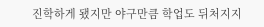진학하게 됐지만 야구만큼 학업도 뒤처지지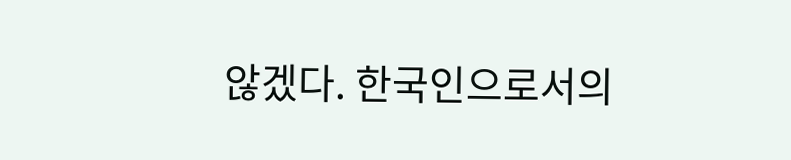않겠다. 한국인으로서의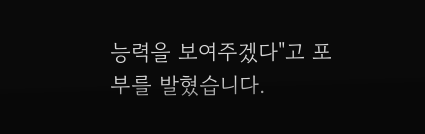능력을 보여주겠다"고 포부를 발혔습니다.